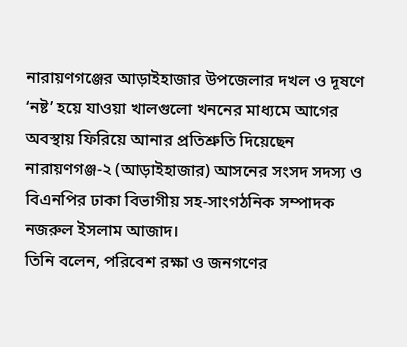নারায়ণগঞ্জের আড়াইহাজার উপজেলার দখল ও দূষণে ‘নষ্ট’ হয়ে যাওয়া খালগুলো খননের মাধ্যমে আগের অবস্থায় ফিরিয়ে আনার প্রতিশ্রুতি দিয়েছেন নারায়ণগঞ্জ-২ (আড়াইহাজার) আসনের সংসদ সদস্য ও বিএনপির ঢাকা বিভাগীয় সহ-সাংগঠনিক সম্পাদক নজরুল ইসলাম আজাদ।
তিনি বলেন, পরিবেশ রক্ষা ও জনগণের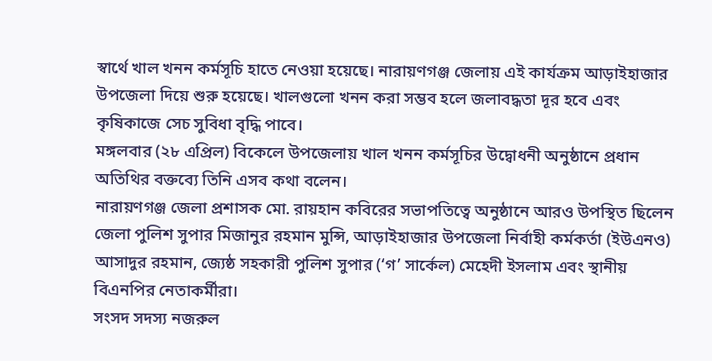স্বার্থে খাল খনন কর্মসূচি হাতে নেওয়া হয়েছে। নারায়ণগঞ্জ জেলায় এই কার্যক্রম আড়াইহাজার উপজেলা দিয়ে শুরু হয়েছে। খালগুলো খনন করা সম্ভব হলে জলাবদ্ধতা দূর হবে এবং কৃষিকাজে সেচ সুবিধা বৃদ্ধি পাবে।
মঙ্গলবার (২৮ এপ্রিল) বিকেলে উপজেলায় খাল খনন কর্মসূচির উদ্বোধনী অনুষ্ঠানে প্রধান অতিথির বক্তব্যে তিনি এসব কথা বলেন।
নারায়ণগঞ্জ জেলা প্রশাসক মো. রায়হান কবিরের সভাপতিত্বে অনুষ্ঠানে আরও উপস্থিত ছিলেন জেলা পুলিশ সুপার মিজানুর রহমান মুন্সি, আড়াইহাজার উপজেলা নির্বাহী কর্মকর্তা (ইউএনও) আসাদুর রহমান, জ্যেষ্ঠ সহকারী পুলিশ সুপার (‘গ’ সার্কেল) মেহেদী ইসলাম এবং স্থানীয় বিএনপির নেতাকর্মীরা।
সংসদ সদস্য নজরুল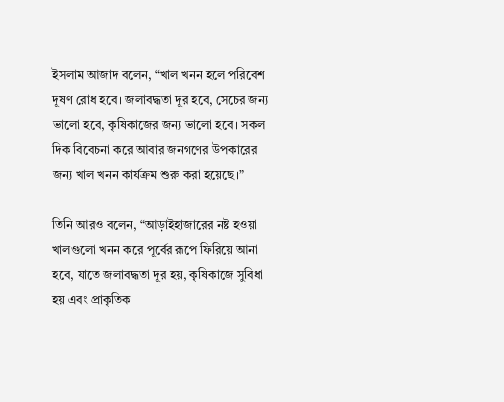ইসলাম আজাদ বলেন, “খাল খনন হলে পরিবেশ দূষণ রোধ হবে। জলাবদ্ধতা দূর হবে, সেচের জন্য ভালো হবে, কৃষিকাজের জন্য ভালো হবে। সকল দিক বিবেচনা করে আবার জনগণের উপকারের জন্য খাল খনন কার্যক্রম শুরু করা হয়েছে।”

তিনি আরও বলেন, “আড়াইহাজারের নষ্ট হওয়া খালগুলো খনন করে পূর্বের রূপে ফিরিয়ে আনা হবে, যাতে জলাবদ্ধতা দূর হয়, কৃষিকাজে সুবিধা হয় এবং প্রাকৃতিক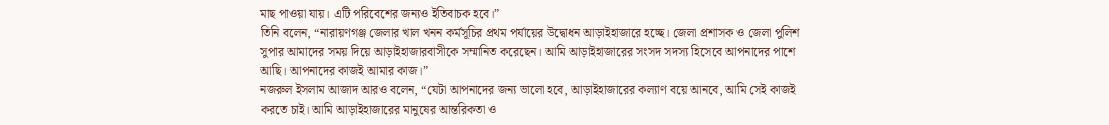মাছ পাওয়া যায়। এটি পরিবেশের জন্যও ইতিবাচক হবে।”
তিনি বলেন, “নারায়ণগঞ্জ জেলার খাল খনন কর্মসূচির প্রথম পর্যায়ের উদ্বোধন আড়াইহাজারে হচ্ছে। জেলা প্রশাসক ও জেলা পুলিশ সুপার আমাদের সময় দিয়ে আড়াইহাজারবাসীকে সম্মানিত করেছেন। আমি আড়াইহাজারের সংসদ সদস্য হিসেবে আপনাদের পাশে আছি। আপনাদের কাজই আমার কাজ।”
নজরুল ইসলাম আজাদ আরও বলেন, “যেটা আপনাদের জন্য ভালো হবে, আড়াইহাজারের কল্যাণ বয়ে আনবে, আমি সেই কাজই করতে চাই। আমি আড়াইহাজারের মানুষের আন্তরিকতা ও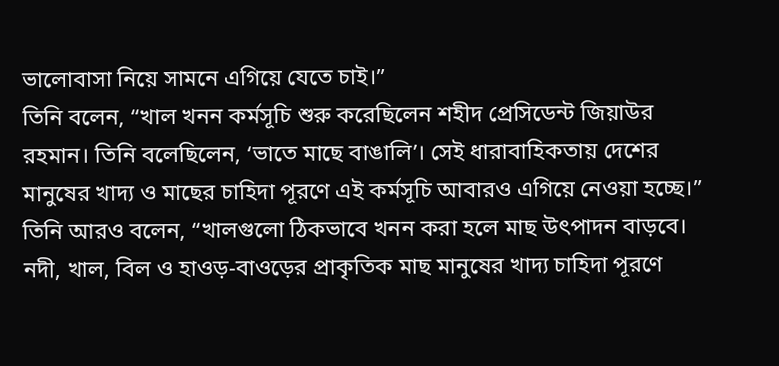ভালোবাসা নিয়ে সামনে এগিয়ে যেতে চাই।”
তিনি বলেন, “খাল খনন কর্মসূচি শুরু করেছিলেন শহীদ প্রেসিডেন্ট জিয়াউর রহমান। তিনি বলেছিলেন, ‘ভাতে মাছে বাঙালি’। সেই ধারাবাহিকতায় দেশের মানুষের খাদ্য ও মাছের চাহিদা পূরণে এই কর্মসূচি আবারও এগিয়ে নেওয়া হচ্ছে।”
তিনি আরও বলেন, “খালগুলো ঠিকভাবে খনন করা হলে মাছ উৎপাদন বাড়বে। নদী, খাল, বিল ও হাওড়-বাওড়ের প্রাকৃতিক মাছ মানুষের খাদ্য চাহিদা পূরণে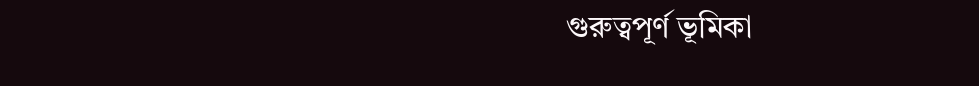গুরুত্বপূর্ণ ভূমিকা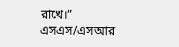রাখে।”
এসএস/এসআর